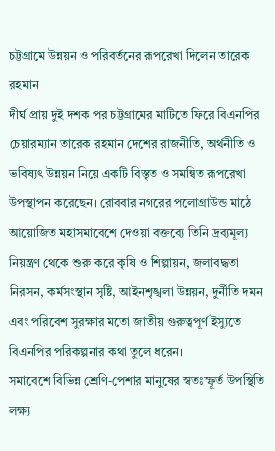চট্টগ্রামে উন্নয়ন ও পরিবর্তনের রূপরেখা দিলেন তারেক রহমান
দীর্ঘ প্রায় দুই দশক পর চট্টগ্রামের মাটিতে ফিরে বিএনপির চেয়ারম্যান তারেক রহমান দেশের রাজনীতি, অর্থনীতি ও ভবিষ্যৎ উন্নয়ন নিয়ে একটি বিস্তৃত ও সমন্বিত রূপরেখা উপস্থাপন করেছেন। রোববার নগরের পলোগ্রাউন্ড মাঠে আয়োজিত মহাসমাবেশে দেওয়া বক্তব্যে তিনি দ্রব্যমূল্য নিয়ন্ত্রণ থেকে শুরু করে কৃষি ও শিল্পায়ন, জলাবদ্ধতা নিরসন, কর্মসংস্থান সৃষ্টি, আইনশৃঙ্খলা উন্নয়ন, দুর্নীতি দমন এবং পরিবেশ সুরক্ষার মতো জাতীয় গুরুত্বপূর্ণ ইস্যুতে বিএনপির পরিকল্পনার কথা তুলে ধরেন।
সমাবেশে বিভিন্ন শ্রেণি-পেশার মানুষের স্বতঃস্ফূর্ত উপস্থিতি লক্ষ্য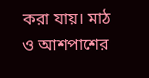করা যায়। মাঠ ও আশপাশের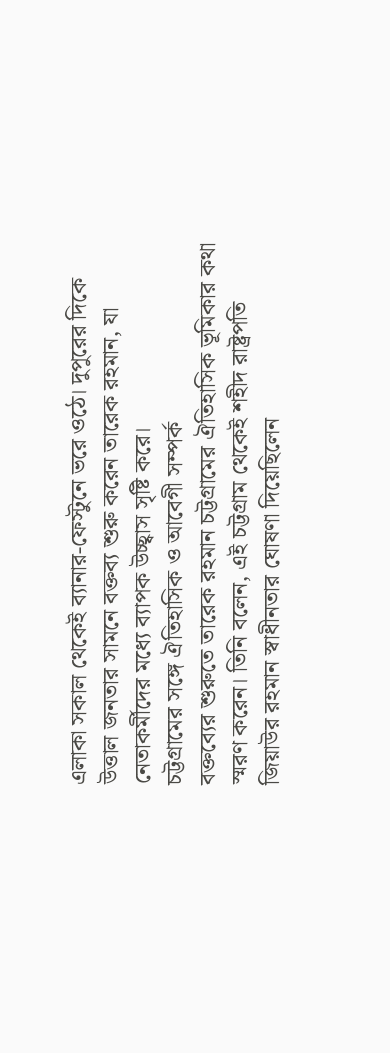এলাকা সকাল থেকেই ব্যানার-ফেস্টুনে ভরে ওঠে। দুপুরের দিকে উত্তাল জনতার সামনে বক্তব্য শুরু করেন তারেক রহমান, যা নেতাকর্মীদের মধ্যে ব্যাপক উচ্ছ্বাস সৃষ্টি করে।
চট্টগ্রামের সঙ্গে ঐতিহাসিক ও আবেগী সম্পর্ক
বক্তব্যের শুরুতে তারেক রহমান চট্টগ্রামের ঐতিহাসিক ভূমিকার কথা স্মরণ করেন। তিনি বলেন, এই চট্টগ্রাম থেকেই শহীদ রাষ্ট্রপতি জিয়াউর রহমান স্বাধীনতার ঘোষণা দিয়েছিলেন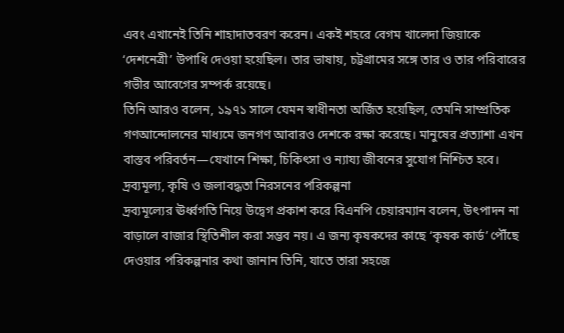এবং এখানেই তিনি শাহাদাতবরণ করেন। একই শহরে বেগম খালেদা জিয়াকে ‘দেশনেত্রী’ উপাধি দেওয়া হয়েছিল। তার ভাষায়, চট্টগ্রামের সঙ্গে তার ও তার পরিবারের গভীর আবেগের সম্পর্ক রয়েছে।
তিনি আরও বলেন, ১৯৭১ সালে যেমন স্বাধীনতা অর্জিত হয়েছিল, তেমনি সাম্প্রতিক গণআন্দোলনের মাধ্যমে জনগণ আবারও দেশকে রক্ষা করেছে। মানুষের প্রত্যাশা এখন বাস্তব পরিবর্তন—যেখানে শিক্ষা, চিকিৎসা ও ন্যায্য জীবনের সুযোগ নিশ্চিত হবে।
দ্রব্যমূল্য, কৃষি ও জলাবদ্ধতা নিরসনের পরিকল্পনা
দ্রব্যমূল্যের ঊর্ধ্বগতি নিয়ে উদ্বেগ প্রকাশ করে বিএনপি চেয়ারম্যান বলেন, উৎপাদন না বাড়ালে বাজার স্থিতিশীল করা সম্ভব নয়। এ জন্য কৃষকদের কাছে ‘কৃষক কার্ড’ পৌঁছে দেওয়ার পরিকল্পনার কথা জানান তিনি, যাতে তারা সহজে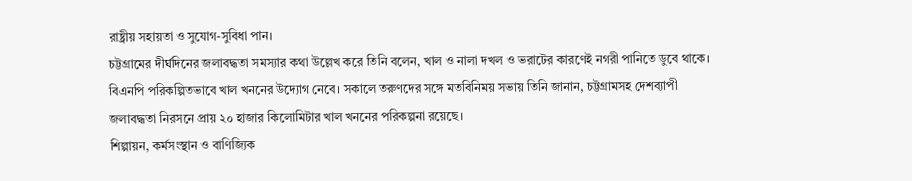রাষ্ট্রীয় সহায়তা ও সুযোগ-সুবিধা পান।
চট্টগ্রামের দীর্ঘদিনের জলাবদ্ধতা সমস্যার কথা উল্লেখ করে তিনি বলেন, খাল ও নালা দখল ও ভরাটের কারণেই নগরী পানিতে ডুবে থাকে। বিএনপি পরিকল্পিতভাবে খাল খননের উদ্যোগ নেবে। সকালে তরুণদের সঙ্গে মতবিনিময় সভায় তিনি জানান, চট্টগ্রামসহ দেশব্যাপী জলাবদ্ধতা নিরসনে প্রায় ২০ হাজার কিলোমিটার খাল খননের পরিকল্পনা রয়েছে।
শিল্পায়ন, কর্মসংস্থান ও বাণিজ্যিক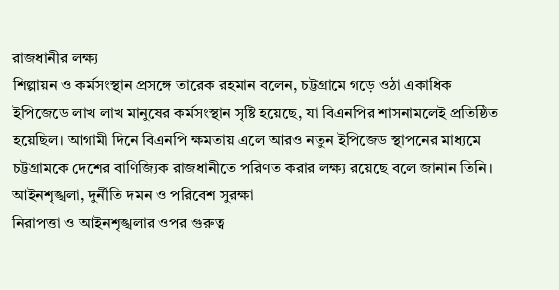রাজধানীর লক্ষ্য
শিল্পায়ন ও কর্মসংস্থান প্রসঙ্গে তারেক রহমান বলেন, চট্টগ্রামে গড়ে ওঠা একাধিক ইপিজেডে লাখ লাখ মানুষের কর্মসংস্থান সৃষ্টি হয়েছে, যা বিএনপির শাসনামলেই প্রতিষ্ঠিত হয়েছিল। আগামী দিনে বিএনপি ক্ষমতায় এলে আরও নতুন ইপিজেড স্থাপনের মাধ্যমে চট্টগ্রামকে দেশের বাণিজ্যিক রাজধানীতে পরিণত করার লক্ষ্য রয়েছে বলে জানান তিনি।
আইনশৃঙ্খলা, দুর্নীতি দমন ও পরিবেশ সুরক্ষা
নিরাপত্তা ও আইনশৃঙ্খলার ওপর গুরুত্ব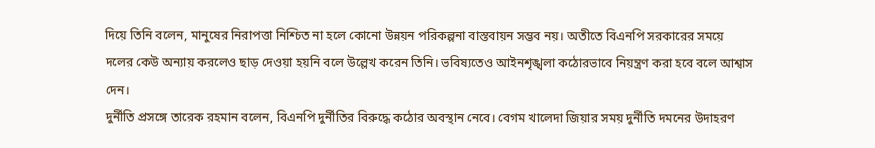দিয়ে তিনি বলেন, মানুষের নিরাপত্তা নিশ্চিত না হলে কোনো উন্নয়ন পরিকল্পনা বাস্তবায়ন সম্ভব নয়। অতীতে বিএনপি সরকারের সময়ে দলের কেউ অন্যায় করলেও ছাড় দেওয়া হয়নি বলে উল্লেখ করেন তিনি। ভবিষ্যতেও আইনশৃঙ্খলা কঠোরভাবে নিয়ন্ত্রণ করা হবে বলে আশ্বাস দেন।
দুর্নীতি প্রসঙ্গে তারেক রহমান বলেন, বিএনপি দুর্নীতির বিরুদ্ধে কঠোর অবস্থান নেবে। বেগম খালেদা জিয়ার সময় দুর্নীতি দমনের উদাহরণ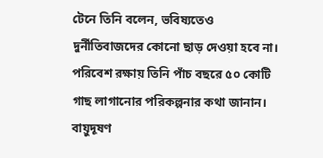টেনে তিনি বলেন, ভবিষ্যতেও দুর্নীতিবাজদের কোনো ছাড় দেওয়া হবে না।
পরিবেশ রক্ষায় তিনি পাঁচ বছরে ৫০ কোটি গাছ লাগানোর পরিকল্পনার কথা জানান। বায়ুদূষণ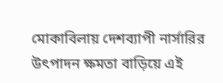মোকাবিলায় দেশব্যাপী নার্সারির উৎপাদন ক্ষমতা বাড়িয়ে এই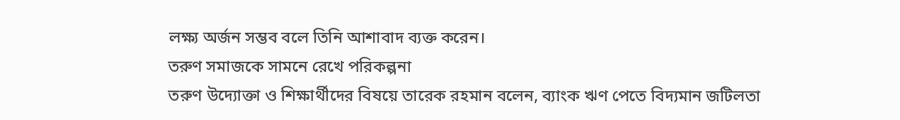লক্ষ্য অর্জন সম্ভব বলে তিনি আশাবাদ ব্যক্ত করেন।
তরুণ সমাজকে সামনে রেখে পরিকল্পনা
তরুণ উদ্যোক্তা ও শিক্ষার্থীদের বিষয়ে তারেক রহমান বলেন, ব্যাংক ঋণ পেতে বিদ্যমান জটিলতা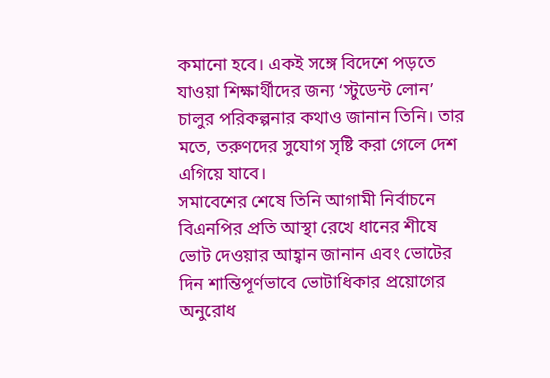কমানো হবে। একই সঙ্গে বিদেশে পড়তে যাওয়া শিক্ষার্থীদের জন্য ‘স্টুডেন্ট লোন’ চালুর পরিকল্পনার কথাও জানান তিনি। তার মতে, তরুণদের সুযোগ সৃষ্টি করা গেলে দেশ এগিয়ে যাবে।
সমাবেশের শেষে তিনি আগামী নির্বাচনে বিএনপির প্রতি আস্থা রেখে ধানের শীষে ভোট দেওয়ার আহ্বান জানান এবং ভোটের দিন শান্তিপূর্ণভাবে ভোটাধিকার প্রয়োগের অনুরোধ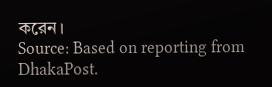করেন।
Source: Based on reporting from DhakaPost.